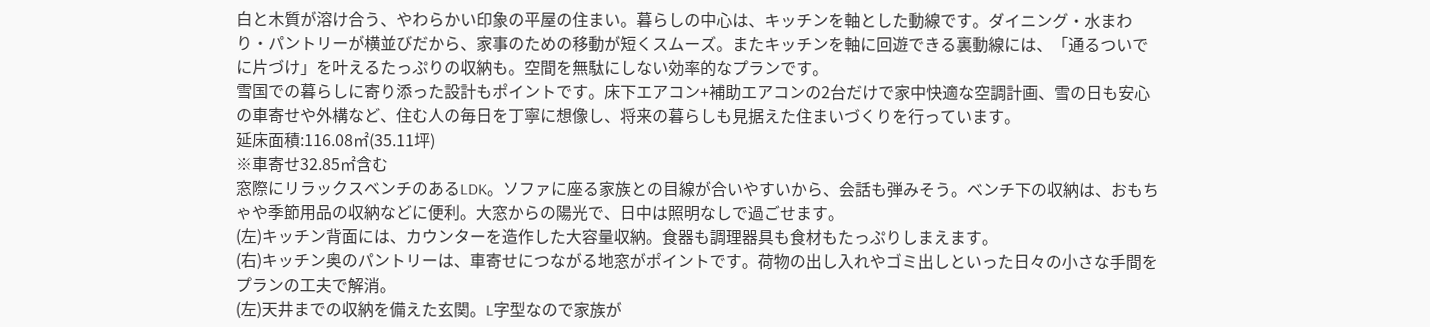白と木質が溶け合う、やわらかい印象の平屋の住まい。暮らしの中心は、キッチンを軸とした動線です。ダイニング・水まわり・パントリーが横並びだから、家事のための移動が短くスムーズ。またキッチンを軸に回遊できる裏動線には、「通るついでに片づけ」を叶えるたっぷりの収納も。空間を無駄にしない効率的なプランです。
雪国での暮らしに寄り添った設計もポイントです。床下エアコン+補助エアコンの2台だけで家中快適な空調計画、雪の日も安心の車寄せや外構など、住む人の毎日を丁寧に想像し、将来の暮らしも見据えた住まいづくりを行っています。
延床面積:116.08㎡(35.11坪)
※車寄せ32.85㎡含む
窓際にリラックスベンチのあるLDK。ソファに座る家族との目線が合いやすいから、会話も弾みそう。ベンチ下の収納は、おもちゃや季節用品の収納などに便利。大窓からの陽光で、日中は照明なしで過ごせます。
(左)キッチン背面には、カウンターを造作した大容量収納。食器も調理器具も食材もたっぷりしまえます。
(右)キッチン奥のパントリーは、車寄せにつながる地窓がポイントです。荷物の出し入れやゴミ出しといった日々の小さな手間をプランの工夫で解消。
(左)天井までの収納を備えた玄関。L字型なので家族が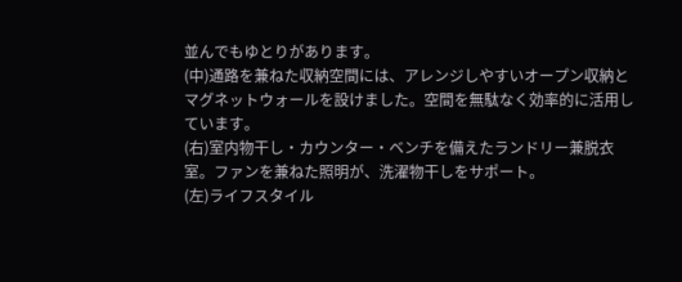並んでもゆとりがあります。
(中)通路を兼ねた収納空間には、アレンジしやすいオープン収納とマグネットウォールを設けました。空間を無駄なく効率的に活用しています。
(右)室内物干し・カウンター・ベンチを備えたランドリー兼脱衣室。ファンを兼ねた照明が、洗濯物干しをサポート。
(左)ライフスタイル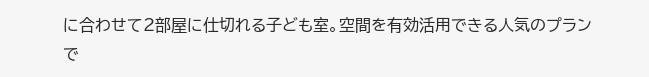に合わせて2部屋に仕切れる子ども室。空間を有効活用できる人気のプランで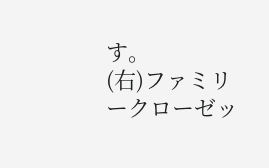す。
(右)ファミリークローゼッ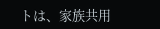トは、家族共用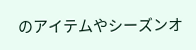のアイテムやシーズンオ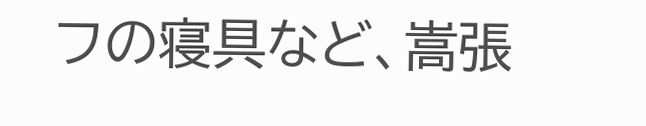フの寝具など、嵩張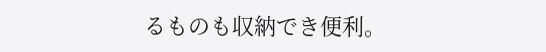るものも収納でき便利。